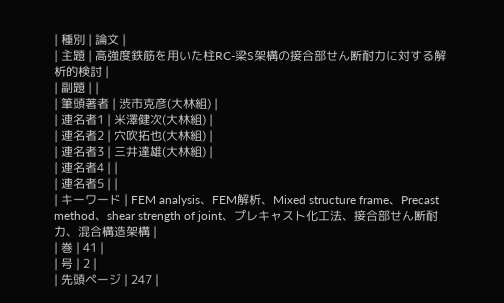| 種別 | 論文 |
| 主題 | 高強度鉄筋を用いた柱RC-梁S架構の接合部せん断耐力に対する解析的検討 |
| 副題 | |
| 筆頭著者 | 渋市克彦(大林組) |
| 連名者1 | 米澤健次(大林組) |
| 連名者2 | 穴吹拓也(大林組) |
| 連名者3 | 三井達雄(大林組) |
| 連名者4 | |
| 連名者5 | |
| キーワード | FEM analysis、FEM解析、Mixed structure frame、Precast method、shear strength of joint、プレキャスト化工法、接合部せん断耐力、混合構造架構 |
| 巻 | 41 |
| 号 | 2 |
| 先頭ページ | 247 |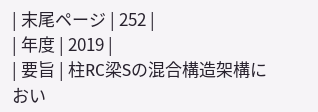| 末尾ページ | 252 |
| 年度 | 2019 |
| 要旨 | 柱RC梁Sの混合構造架構におい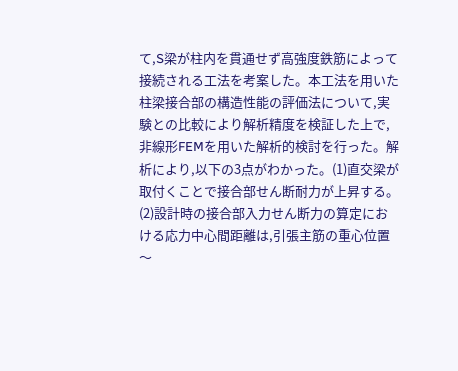て,S梁が柱内を貫通せず高強度鉄筋によって接続される工法を考案した。本工法を用いた柱梁接合部の構造性能の評価法について,実験との比較により解析精度を検証した上で,非線形FEMを用いた解析的検討を行った。解析により,以下の3点がわかった。(1)直交梁が取付くことで接合部せん断耐力が上昇する。(2)設計時の接合部入力せん断力の算定における応力中心間距離は,引張主筋の重心位置〜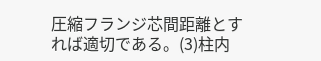圧縮フランジ芯間距離とすれば適切である。(3)柱内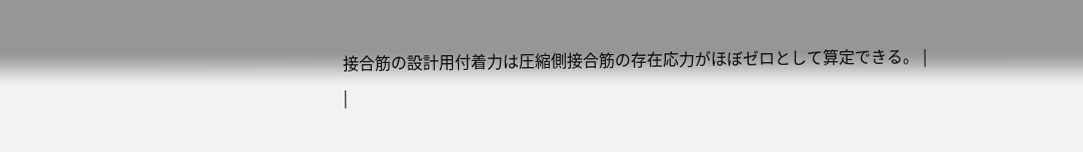接合筋の設計用付着力は圧縮側接合筋の存在応力がほぼゼロとして算定できる。 |
|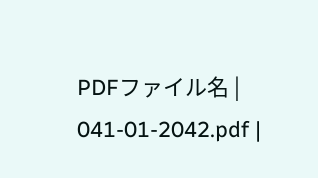PDFファイル名 | 041-01-2042.pdf |